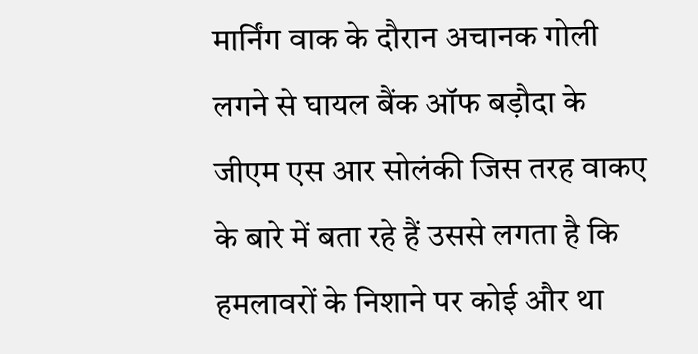मार्निंग वाक के दौरान अचानक गोली लगने से घायल बैंक ऑफ बड़ौदा के जीएम एस आर सोलंकी जिस तरह वाकए के बारे में बता रहे हैं उससे लगता है कि हमलावरों के निशाने पर कोई और था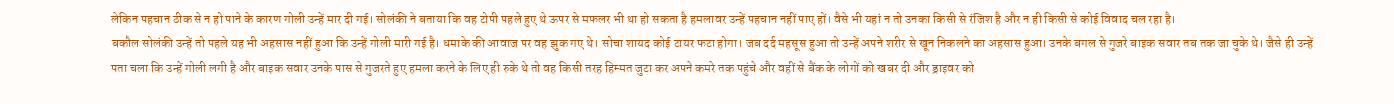लेकिन पहचान ठीक से न हो पाने के कारण गोली उन्हें मार दी गई। सोलंकी ने बताया कि वह टोपी पहले हुए थे ऊपर से मफलर भी था हो सकता है हमलावर उन्हें पहचान नहीं पाए हों। वैसे भी यहां न तो उनका किसी से रंजिश है और न ही किसी से कोई विवाद चल रहा है।
बकौल सोलंकी उन्हें तो पहले यह भी अहसास नहीं हुआ कि उन्हें गोली मारी गई है। धमाके की आवाज पर वह झुक गए थे। सोचा शायद कोई टायर फटा होगा। जब दर्द महसूस हुआ तो उन्हें अपने शरीर से खून निकलने का अहसास हुआ। उनके बगल से गुजरे बाइक सवार तब तक जा चुके थे। जैसे ही उन्हें पता चला कि उन्हें गोली लगी है और बाइक सवार उनके पास से गुजरते हुए हमला करने के लिए ही रुके थे तो वह किसी तरह हिम्मत जुटा कर अपने कमरे तक पहुंचे और वहीं से बैंक के लोगों को खबर दी और ड्राइवर को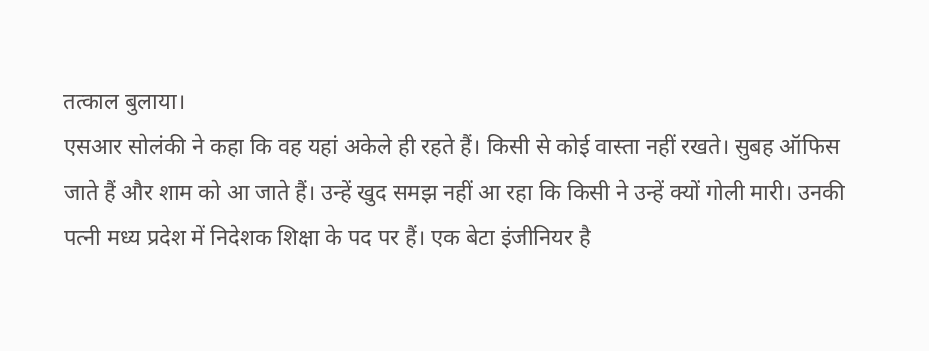तत्काल बुलाया।
एसआर सोलंकी ने कहा कि वह यहां अकेले ही रहते हैं। किसी से कोई वास्ता नहीं रखते। सुबह ऑफिस जाते हैं और शाम को आ जाते हैं। उन्हें खुद समझ नहीं आ रहा कि किसी ने उन्हें क्यों गोली मारी। उनकी पत्नी मध्य प्रदेश में निदेशक शिक्षा के पद पर हैं। एक बेटा इंजीनियर है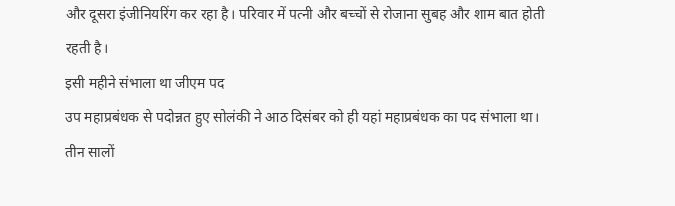और दूसरा इंजीनियरिंग कर रहा है। परिवार में पत्नी और बच्चों से रोजाना सुबह और शाम बात होती रहती है।
इसी महीने संभाला था जीएम पद
उप महाप्रबंधक से पदोन्नत हुए सोलंकी ने आठ दिसंबर को ही यहां महाप्रबंधक का पद संभाला था। तीन सालों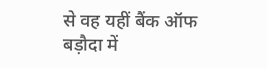से वह यहीं बैंक ऑफ बड़ौदा में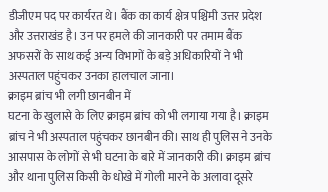डीजीएम पद पर कार्यरत थे। बैंक का कार्य क्षेत्र पश्चिमी उत्तर प्रदेश और उत्तराखंड है। उन पर हमले की जानकारी पर तमाम बैंक अफसरों के साथ कई अन्य विभागों के बड़े अधिकारियों ने भी अस्पताल पहुंचकर उनका हालचाल जाना।
क्राइम ब्रांच भी लगी छानबीन में
घटना के खुलासे के लिए क्राइम ब्रांच को भी लगाया गया है। क्राइम ब्रांच ने भी अस्पताल पहुंचकर छानबीन की। साथ ही पुलिस ने उनके आसपास के लोगों से भी घटना के बारे में जानकारी की। क्राइम ब्रांच और थाना पुलिस किसी के धोखे में गोली मारने के अलावा दूसरे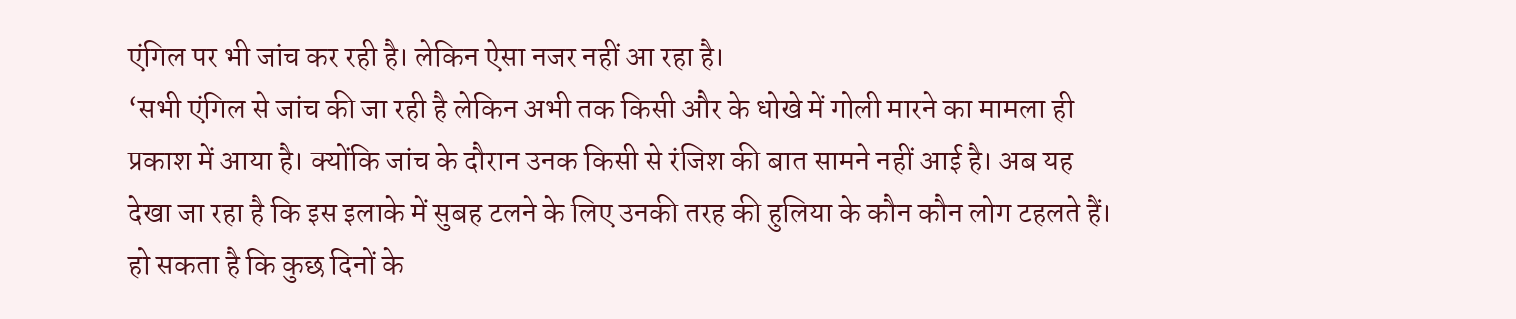एंगिल पर भी जांच कर रही है। लेकिन ऐसा नजर नहीं आ रहा है।
‘सभी एंगिल से जांच की जा रही है लेकिन अभी तक किसी और के धोखे में गोली मारने का मामला ही प्रकाश में आया है। क्योंकि जांच के दौरान उनक किसी से रंजिश की बात सामने नहीं आई है। अब यह देखा जा रहा है कि इस इलाके में सुबह टलने के लिए उनकी तरह की हुलिया के कौन कौन लोग टहलते हैं। हो सकता है कि कुछ दिनों के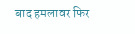बाद हमलावर फिर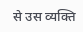से उस व्यक्ति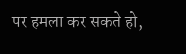पर हमला कर सकते हो,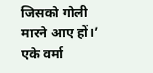जिसको गोली मारने आए हों।’ एके वर्मा